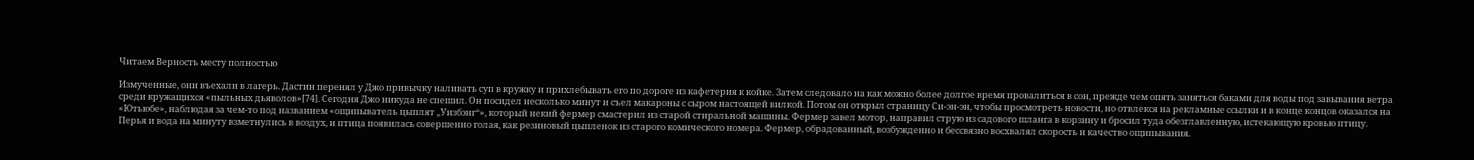Читаем Верность месту полностью

Измученные, они въехали в лагерь. Дастин перенял у Джо привычку наливать суп в кружку и прихлебывать его по дороге из кафетерия к койке. Затем следовало на как можно более долгое время провалиться в сон, прежде чем опять заняться баками для воды под завывания ветра среди кружащихся «пыльных дьяволов»[74]. Сегодня Джо никуда не спешил. Он посидел несколько минут и съел макароны с сыром настоящей вилкой. Потом он открыл страницу Си-эн-эн, чтобы просмотреть новости, но отвлекся на рекламные ссылки и в конце концов оказался на «Ютьюбе», наблюдая за чем-то под названием «ощипыватель цыплят „Уизбэнг“», который некий фермер смастерил из старой стиральной машины. Фермер завел мотор, направил струю из садового шланга в корзину и бросил туда обезглавленную, истекающую кровью птицу. Перья и вода на минуту взметнулись в воздух, и птица появилась совершенно голая, как резиновый цыпленок из старого комического номера. Фермер, обрадованный, возбужденно и бессвязно восхвалял скорость и качество ощипывания.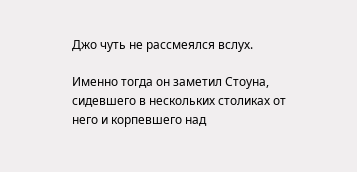Джо чуть не рассмеялся вслух.

Именно тогда он заметил Стоуна, сидевшего в нескольких столиках от него и корпевшего над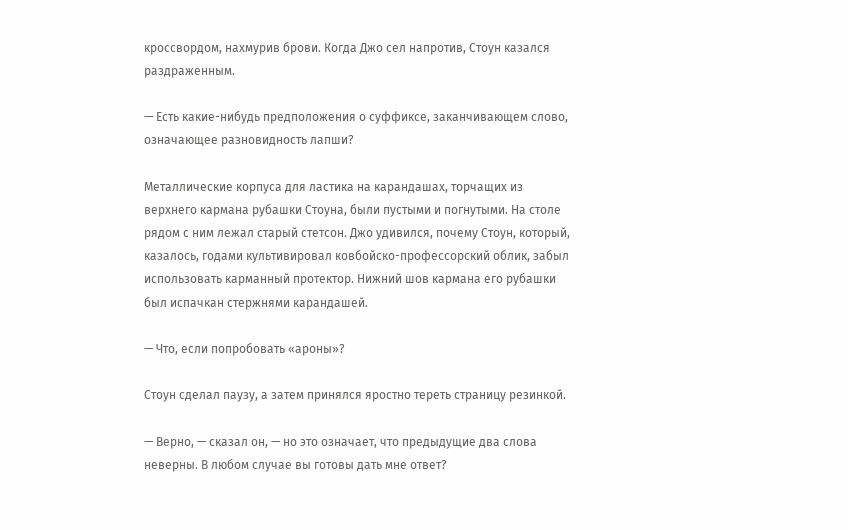кроссвордом, нахмурив брови. Когда Джо сел напротив, Стоун казался раздраженным.

— Есть какие-нибудь предположения о суффиксе, заканчивающем слово, означающее разновидность лапши?

Металлические корпуса для ластика на карандашах, торчащих из верхнего кармана рубашки Стоуна, были пустыми и погнутыми. На столе рядом с ним лежал старый стетсон. Джо удивился, почему Стоун, который, казалось, годами культивировал ковбойско-профессорский облик, забыл использовать карманный протектор. Нижний шов кармана его рубашки был испачкан стержнями карандашей.

— Что, если попробовать «ароны»?

Стоун сделал паузу, а затем принялся яростно тереть страницу резинкой.

— Верно, — сказал он, — но это означает, что предыдущие два слова неверны. В любом случае вы готовы дать мне ответ?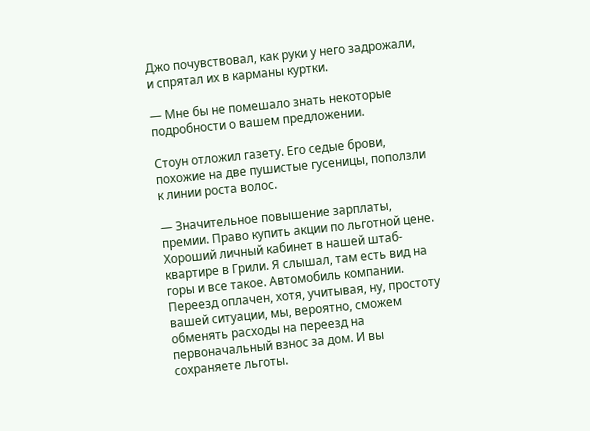Джо почувствовал, как руки у него задрожали, и спрятал их в карманы куртки.

— Мне бы не помешало знать некоторые подробности о вашем предложении.

Стоун отложил газету. Его седые брови, похожие на две пушистые гусеницы, поползли к линии роста волос.

— Значительное повышение зарплаты, премии. Право купить акции по льготной цене. Хороший личный кабинет в нашей штаб-квартире в Грили. Я слышал, там есть вид на горы и все такое. Автомобиль компании. Переезд оплачен, хотя, учитывая, ну, простоту вашей ситуации, мы, вероятно, сможем обменять расходы на переезд на первоначальный взнос за дом. И вы сохраняете льготы.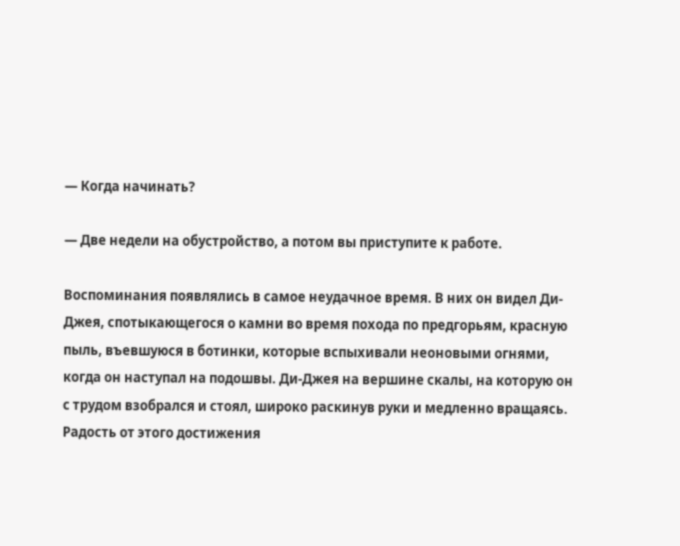— Когда начинать?

— Две недели на обустройство, а потом вы приступите к работе.

Воспоминания появлялись в самое неудачное время. В них он видел Ди-Джея, спотыкающегося о камни во время похода по предгорьям, красную пыль, въевшуюся в ботинки, которые вспыхивали неоновыми огнями, когда он наступал на подошвы. Ди-Джея на вершине скалы, на которую он с трудом взобрался и стоял, широко раскинув руки и медленно вращаясь. Радость от этого достижения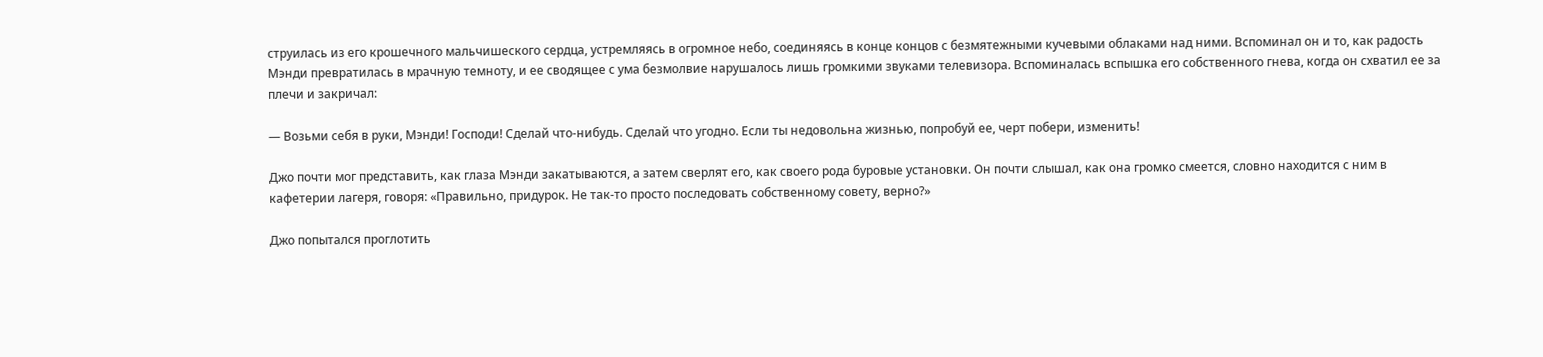струилась из его крошечного мальчишеского сердца, устремляясь в огромное небо, соединяясь в конце концов с безмятежными кучевыми облаками над ними. Вспоминал он и то, как радость Мэнди превратилась в мрачную темноту, и ее сводящее с ума безмолвие нарушалось лишь громкими звуками телевизора. Вспоминалась вспышка его собственного гнева, когда он схватил ее за плечи и закричал:

— Возьми себя в руки, Мэнди! Господи! Сделай что-нибудь. Сделай что угодно. Если ты недовольна жизнью, попробуй ее, черт побери, изменить!

Джо почти мог представить, как глаза Мэнди закатываются, а затем сверлят его, как своего рода буровые установки. Он почти слышал, как она громко смеется, словно находится с ним в кафетерии лагеря, говоря: «Правильно, придурок. Не так-то просто последовать собственному совету, верно?»

Джо попытался проглотить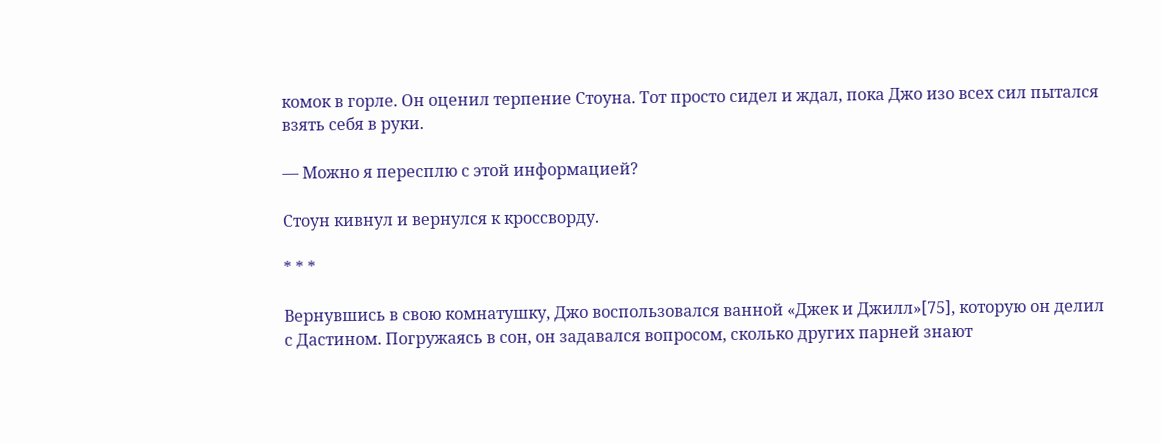комок в горле. Он оценил терпение Стоуна. Тот просто сидел и ждал, пока Джо изо всех сил пытался взять себя в руки.

— Можно я пересплю с этой информацией?

Стоун кивнул и вернулся к кроссворду.

* * *

Вернувшись в свою комнатушку, Джо воспользовался ванной «Джек и Джилл»[75], которую он делил с Дастином. Погружаясь в сон, он задавался вопросом, сколько других парней знают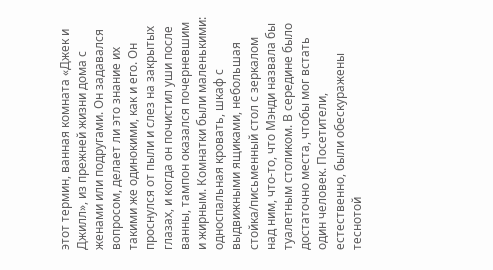этот термин, ванная комната «Джек и Джилл», из прежней жизни дома с женами или подругами. Он задавался вопросом, делает ли это знание их такими же одинокими, как и его. Он проснулся от пыли и слез на закрытых глазах, и когда он почистил уши после ванны, тампон оказался почерневшим и жирным. Комнатки были маленькими: односпальная кровать, шкаф с выдвижными ящиками, небольшая стойка/письменный стол с зеркалом над ним, что-то, что Мэнди назвала бы туалетным столиком. В середине было достаточно места, чтобы мог встать один человек. Посетители, естественно, были обескуражены теснотой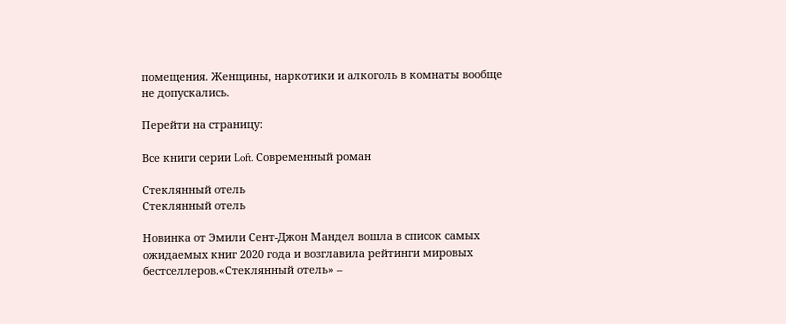помещения. Женщины, наркотики и алкоголь в комнаты вообще не допускались.

Перейти на страницу:

Все книги серии Loft. Современный роман

Стеклянный отель
Стеклянный отель

Новинка от Эмили Сент-Джон Мандел вошла в список самых ожидаемых книг 2020 года и возглавила рейтинги мировых бестселлеров.«Стеклянный отель» –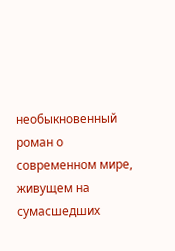необыкновенный роман о современном мире, живущем на сумасшедших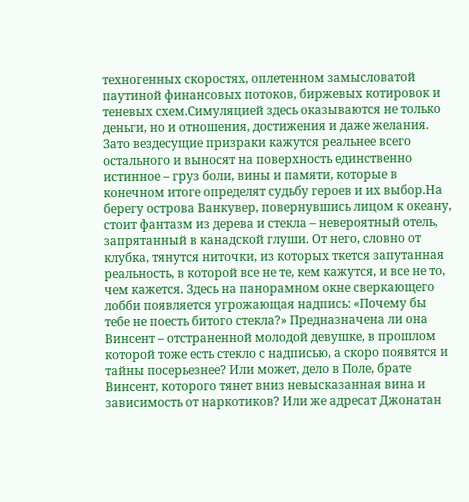техногенных скоростях, оплетенном замысловатой паутиной финансовых потоков, биржевых котировок и теневых схем.Симуляцией здесь оказываются не только деньги, но и отношения, достижения и даже желания. Зато вездесущие призраки кажутся реальнее всего остального и выносят на поверхность единственно истинное – груз боли, вины и памяти, которые в конечном итоге определят судьбу героев и их выбор.На берегу острова Ванкувер, повернувшись лицом к океану, стоит фантазм из дерева и стекла – невероятный отель, запрятанный в канадской глуши. От него, словно от клубка, тянутся ниточки, из которых ткется запутанная реальность, в которой все не те, кем кажутся, и все не то, чем кажется. Здесь на панорамном окне сверкающего лобби появляется угрожающая надпись: «Почему бы тебе не поесть битого стекла?» Предназначена ли она Винсент – отстраненной молодой девушке, в прошлом которой тоже есть стекло с надписью, а скоро появятся и тайны посерьезнее? Или может, дело в Поле, брате Винсент, которого тянет вниз невысказанная вина и зависимость от наркотиков? Или же адресат Джонатан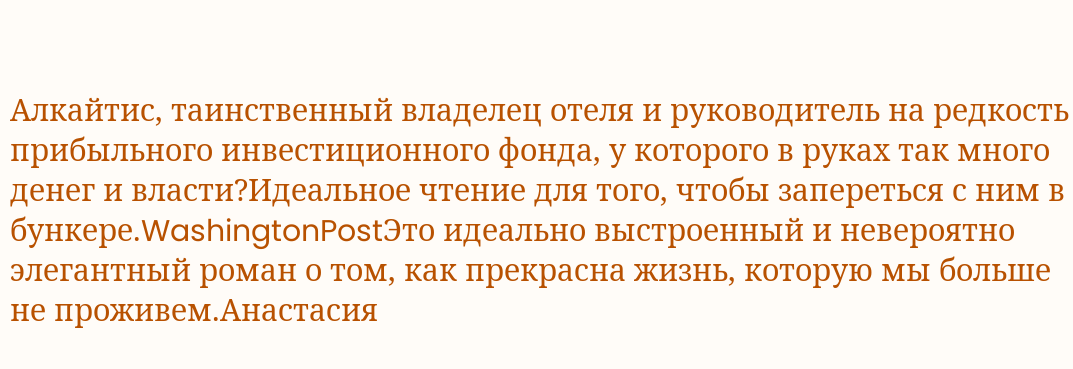Алкайтис, таинственный владелец отеля и руководитель на редкость прибыльного инвестиционного фонда, у которого в руках так много денег и власти?Идеальное чтение для того, чтобы запереться с ним в бункере.WashingtonPostЭто идеально выстроенный и невероятно элегантный роман о том, как прекрасна жизнь, которую мы больше не проживем.Анастасия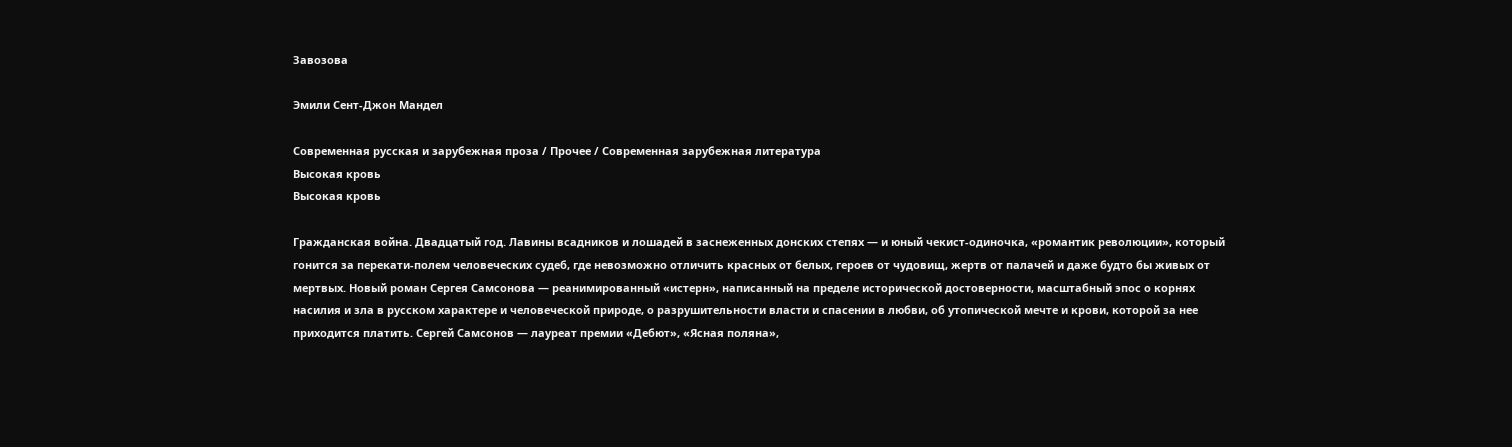Завозова

Эмили Сент-Джон Мандел

Современная русская и зарубежная проза / Прочее / Современная зарубежная литература
Высокая кровь
Высокая кровь

Гражданская война. Двадцатый год. Лавины всадников и лошадей в заснеженных донских степях — и юный чекист-одиночка, «романтик революции», который гонится за перекати-полем человеческих судеб, где невозможно отличить красных от белых, героев от чудовищ, жертв от палачей и даже будто бы живых от мертвых. Новый роман Сергея Самсонова — реанимированный «истерн», написанный на пределе исторической достоверности, масштабный эпос о корнях насилия и зла в русском характере и человеческой природе, о разрушительности власти и спасении в любви, об утопической мечте и крови, которой за нее приходится платить. Сергей Самсонов — лауреат премии «Дебют», «Ясная поляна»,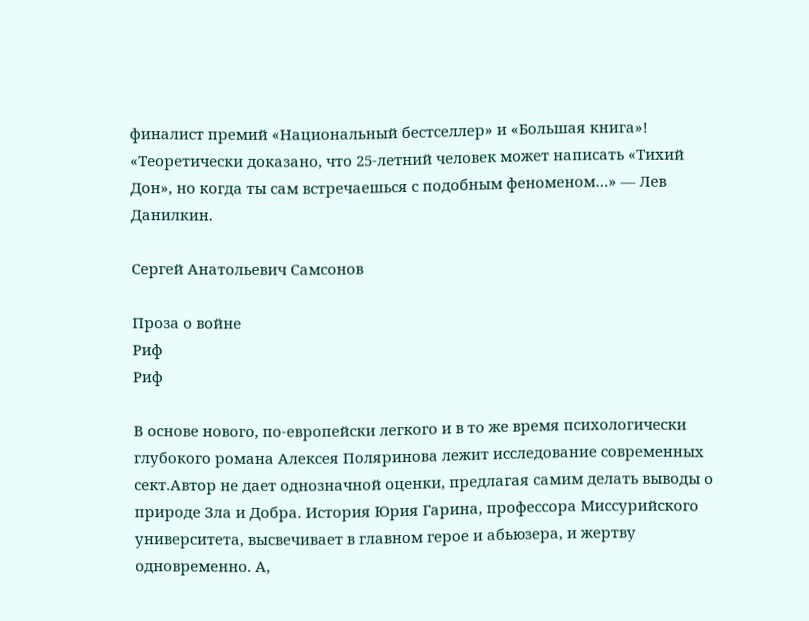финалист премий «Национальный бестселлер» и «Большая книга»! «Теоретически доказано, что 25-летний человек может написать «Тихий Дон», но когда ты сам встречаешься с подобным феноменом…» — Лев Данилкин.

Сергей Анатольевич Самсонов

Проза о войне
Риф
Риф

В основе нового, по-европейски легкого и в то же время психологически глубокого романа Алексея Поляринова лежит исследование современных сект.Автор не дает однозначной оценки, предлагая самим делать выводы о природе Зла и Добра. История Юрия Гарина, профессора Миссурийского университета, высвечивает в главном герое и абьюзера, и жертву одновременно. А,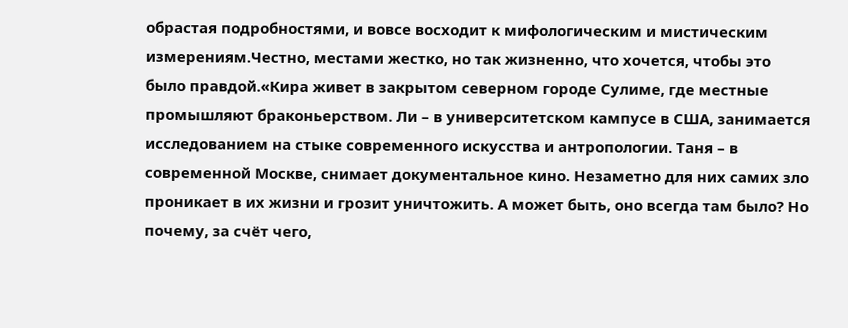обрастая подробностями, и вовсе восходит к мифологическим и мистическим измерениям.Честно, местами жестко, но так жизненно, что хочется, чтобы это было правдой.«Кира живет в закрытом северном городе Сулиме, где местные промышляют браконьерством. Ли – в университетском кампусе в США, занимается исследованием на стыке современного искусства и антропологии. Таня – в современной Москве, снимает документальное кино. Незаметно для них самих зло проникает в их жизни и грозит уничтожить. А может быть, оно всегда там было? Но почему, за счёт чего,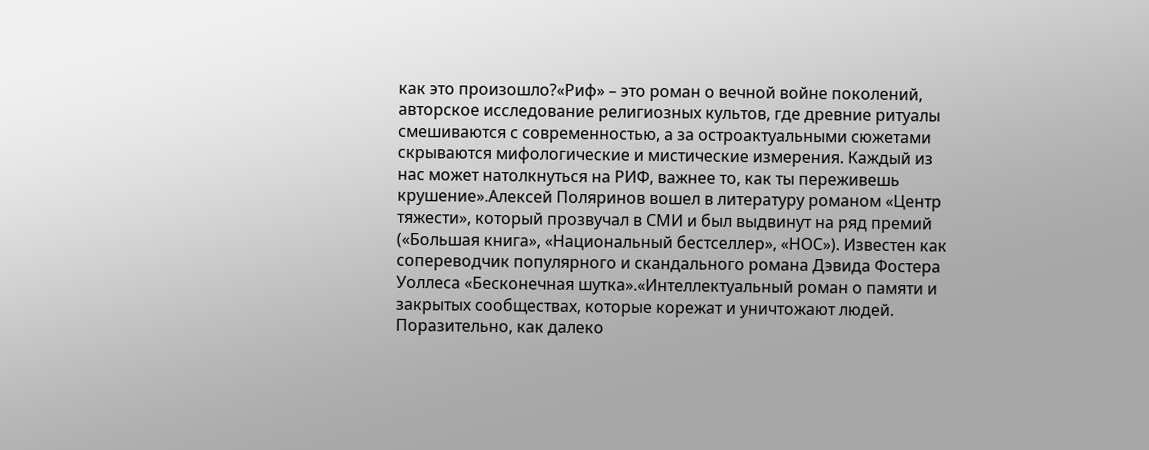как это произошло?«Риф» – это роман о вечной войне поколений, авторское исследование религиозных культов, где древние ритуалы смешиваются с современностью, а за остроактуальными сюжетами скрываются мифологические и мистические измерения. Каждый из нас может натолкнуться на РИФ, важнее то, как ты переживешь крушение».Алексей Поляринов вошел в литературу романом «Центр тяжести», который прозвучал в СМИ и был выдвинут на ряд премий («Большая книга», «Национальный бестселлер», «НОС»). Известен как сопереводчик популярного и скандального романа Дэвида Фостера Уоллеса «Бесконечная шутка».«Интеллектуальный роман о памяти и закрытых сообществах, которые корежат и уничтожают людей. Поразительно, как далеко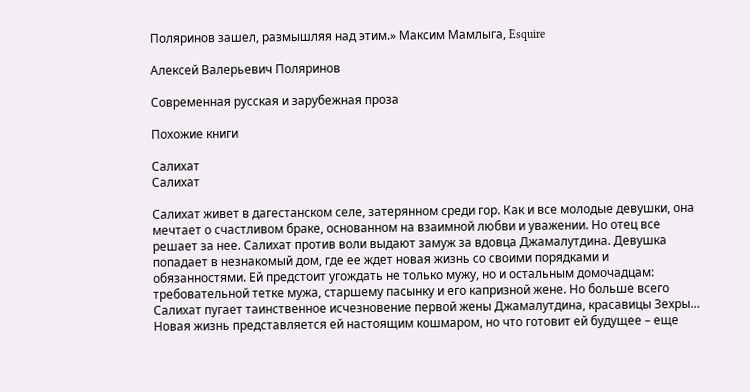Поляринов зашел, размышляя над этим.» Максим Мамлыга, Esquire

Алексей Валерьевич Поляринов

Современная русская и зарубежная проза

Похожие книги

Салихат
Салихат

Салихат живет в дагестанском селе, затерянном среди гор. Как и все молодые девушки, она мечтает о счастливом браке, основанном на взаимной любви и уважении. Но отец все решает за нее. Салихат против воли выдают замуж за вдовца Джамалутдина. Девушка попадает в незнакомый дом, где ее ждет новая жизнь со своими порядками и обязанностями. Ей предстоит угождать не только мужу, но и остальным домочадцам: требовательной тетке мужа, старшему пасынку и его капризной жене. Но больше всего Салихат пугает таинственное исчезновение первой жены Джамалутдина, красавицы Зехры… Новая жизнь представляется ей настоящим кошмаром, но что готовит ей будущее – еще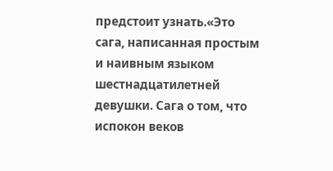предстоит узнать.«Это сага, написанная простым и наивным языком шестнадцатилетней девушки. Сага о том, что испокон веков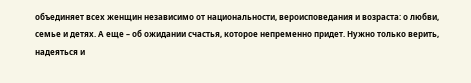объединяет всех женщин независимо от национальности, вероисповедания и возраста: о любви, семье и детях. А еще – об ожидании счастья, которое непременно придет. Нужно только верить, надеяться и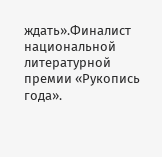ждать».Финалист национальной литературной премии «Рукопись года».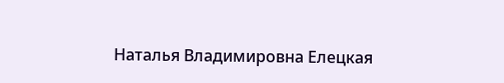Наталья Владимировна Елецкая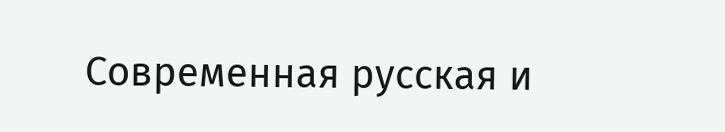Современная русская и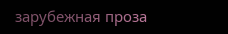зарубежная проза